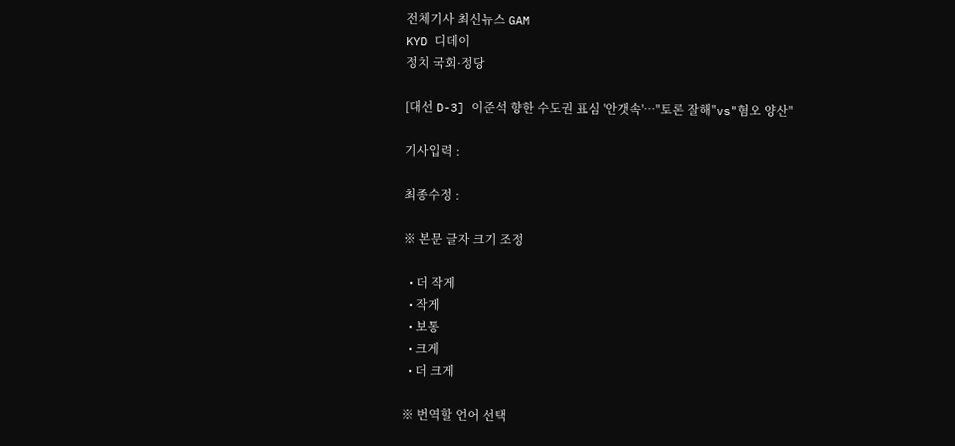전체기사 최신뉴스 GAM
KYD 디데이
정치 국회·정당

[대선 D-3] 이준석 향한 수도권 표심 '안갯속'…"토론 잘해"vs"혐오 양산"

기사입력 :

최종수정 :

※ 본문 글자 크기 조정

  • 더 작게
  • 작게
  • 보통
  • 크게
  • 더 크게

※ 번역할 언어 선택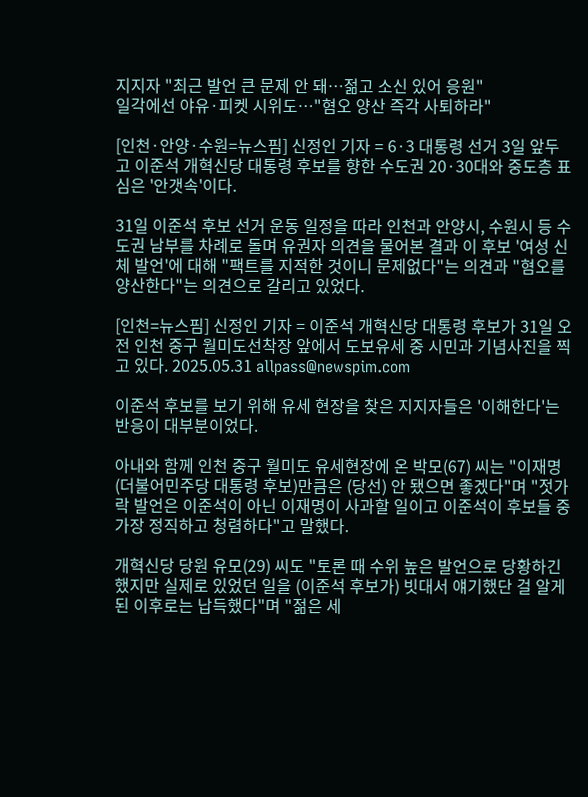지지자 "최근 발언 큰 문제 안 돼…젊고 소신 있어 응원"
일각에선 야유·피켓 시위도…"혐오 양산 즉각 사퇴하라"

[인천·안양·수원=뉴스핌] 신정인 기자 = 6·3 대통령 선거 3일 앞두고 이준석 개혁신당 대통령 후보를 향한 수도권 20·30대와 중도층 표심은 '안갯속'이다.

31일 이준석 후보 선거 운동 일정을 따라 인천과 안양시, 수원시 등 수도권 남부를 차례로 돌며 유권자 의견을 물어본 결과 이 후보 '여성 신체 발언'에 대해 "팩트를 지적한 것이니 문제없다"는 의견과 "혐오를 양산한다"는 의견으로 갈리고 있었다.

[인천=뉴스핌] 신정인 기자 = 이준석 개혁신당 대통령 후보가 31일 오전 인천 중구 월미도선착장 앞에서 도보유세 중 시민과 기념사진을 찍고 있다. 2025.05.31 allpass@newspim.com

이준석 후보를 보기 위해 유세 현장을 찾은 지지자들은 '이해한다'는 반응이 대부분이었다.

아내와 함께 인천 중구 월미도 유세현장에 온 박모(67) 씨는 "이재명 (더불어민주당 대통령 후보)만큼은 (당선) 안 됐으면 좋겠다"며 "젓가락 발언은 이준석이 아닌 이재명이 사과할 일이고 이준석이 후보들 중 가장 정직하고 청렴하다"고 말했다.

개혁신당 당원 유모(29) 씨도 "토론 때 수위 높은 발언으로 당황하긴 했지만 실제로 있었던 일을 (이준석 후보가) 빗대서 얘기했단 걸 알게 된 이후로는 납득했다"며 "젊은 세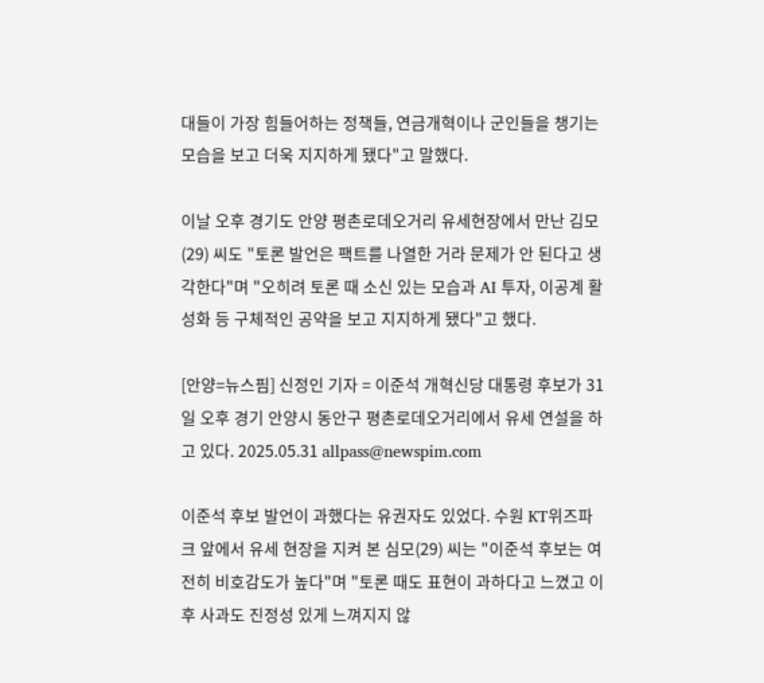대들이 가장 힘들어하는 정책들, 연금개혁이나 군인들을 챙기는 모습을 보고 더욱 지지하게 됐다"고 말했다.

이날 오후 경기도 안양 평촌로데오거리 유세현장에서 만난 김모(29) 씨도 "토론 발언은 팩트를 나열한 거라 문제가 안 된다고 생각한다"며 "오히려 토론 때 소신 있는 모습과 AI 투자, 이공계 활성화 등 구체적인 공약을 보고 지지하게 됐다"고 했다.

[안양=뉴스핌] 신정인 기자 = 이준석 개혁신당 대통령 후보가 31일 오후 경기 안양시 동안구 평촌로데오거리에서 유세 연설을 하고 있다. 2025.05.31 allpass@newspim.com

이준석 후보 발언이 과했다는 유권자도 있었다. 수원 KT위즈파크 앞에서 유세 현장을 지켜 본 심모(29) 씨는 "이준석 후보는 여전히 비호감도가 높다"며 "토론 때도 표현이 과하다고 느꼈고 이후 사과도 진정성 있게 느껴지지 않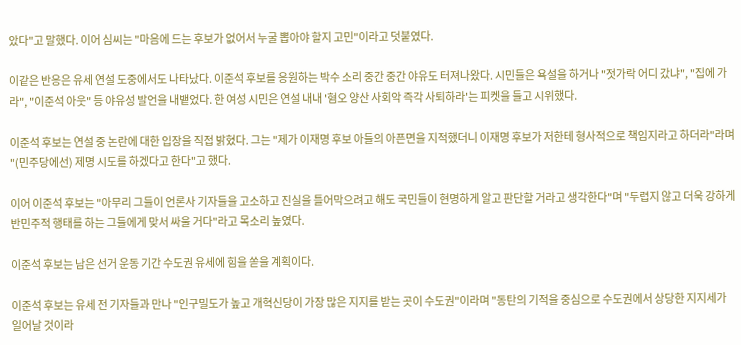았다"고 말했다. 이어 심씨는 "마음에 드는 후보가 없어서 누굴 뽑아야 할지 고민"이라고 덧붙였다.

이같은 반응은 유세 연설 도중에서도 나타났다. 이준석 후보를 응원하는 박수 소리 중간 중간 야유도 터져나왔다. 시민들은 욕설을 하거나 "젓가락 어디 갔냐", "집에 가라", "이준석 아웃" 등 야유성 발언을 내뱉었다. 한 여성 시민은 연설 내내 '혐오 양산 사회악 즉각 사퇴하라'는 피켓을 들고 시위했다.

이준석 후보는 연설 중 논란에 대한 입장을 직접 밝혔다. 그는 "제가 이재명 후보 아들의 아픈면을 지적했더니 이재명 후보가 저한테 형사적으로 책임지라고 하더라"라며 "(민주당에선) 제명 시도를 하겠다고 한다"고 했다.

이어 이준석 후보는 "아무리 그들이 언론사 기자들을 고소하고 진실을 틀어막으려고 해도 국민들이 현명하게 알고 판단할 거라고 생각한다"며 "두렵지 않고 더욱 강하게 반민주적 행태를 하는 그들에게 맞서 싸울 거다"라고 목소리 높였다.

이준석 후보는 남은 선거 운동 기간 수도권 유세에 힘을 쏟을 계획이다.

이준석 후보는 유세 전 기자들과 만나 "인구밀도가 높고 개혁신당이 가장 많은 지지를 받는 곳이 수도권"이라며 "동탄의 기적을 중심으로 수도권에서 상당한 지지세가 일어날 것이라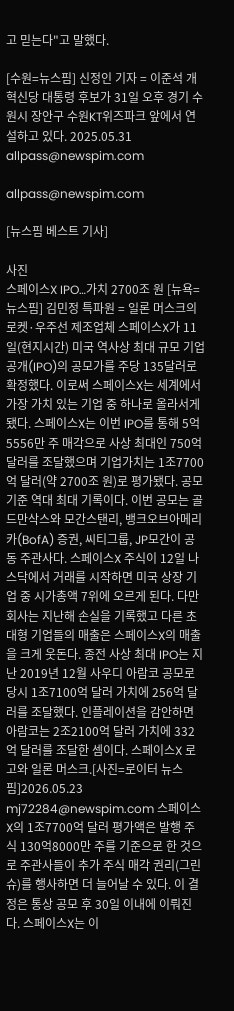고 믿는다"고 말했다.

[수원=뉴스핌] 신정인 기자 = 이준석 개혁신당 대통령 후보가 31일 오후 경기 수원시 장안구 수원KT위즈파크 앞에서 연설하고 있다. 2025.05.31 allpass@newspim.com

allpass@newspim.com

[뉴스핌 베스트 기사]

사진
스페이스X IPO…가치 2700조 원 [뉴욕=뉴스핌] 김민정 특파원 = 일론 머스크의 로켓·우주선 제조업체 스페이스X가 11일(현지시간) 미국 역사상 최대 규모 기업공개(IPO)의 공모가를 주당 135달러로 확정했다. 이로써 스페이스X는 세계에서 가장 가치 있는 기업 중 하나로 올라서게 됐다. 스페이스X는 이번 IPO를 통해 5억5556만 주 매각으로 사상 최대인 750억 달러를 조달했으며 기업가치는 1조7700억 달러(약 2700조 원)로 평가됐다. 공모 기준 역대 최대 기록이다. 이번 공모는 골드만삭스와 모간스탠리, 뱅크오브아메리카(BofA) 증권, 씨티그룹, JP모간이 공동 주관사다. 스페이스X 주식이 12일 나스닥에서 거래를 시작하면 미국 상장 기업 중 시가총액 7위에 오르게 된다. 다만 회사는 지난해 손실을 기록했고 다른 초대형 기업들의 매출은 스페이스X의 매출을 크게 웃돈다. 종전 사상 최대 IPO는 지난 2019년 12월 사우디 아람코 공모로 당시 1조7100억 달러 가치에 256억 달러를 조달했다. 인플레이션을 감안하면 아람코는 2조2100억 달러 가치에 332억 달러를 조달한 셈이다. 스페이스X 로고와 일론 머스크.[사진=로이터 뉴스핌]2026.05.23 mj72284@newspim.com 스페이스X의 1조7700억 달러 평가액은 발행 주식 130억8000만 주를 기준으로 한 것으로 주관사들이 추가 주식 매각 권리(그린슈)를 행사하면 더 늘어날 수 있다. 이 결정은 통상 공모 후 30일 이내에 이뤄진다. 스페이스X는 이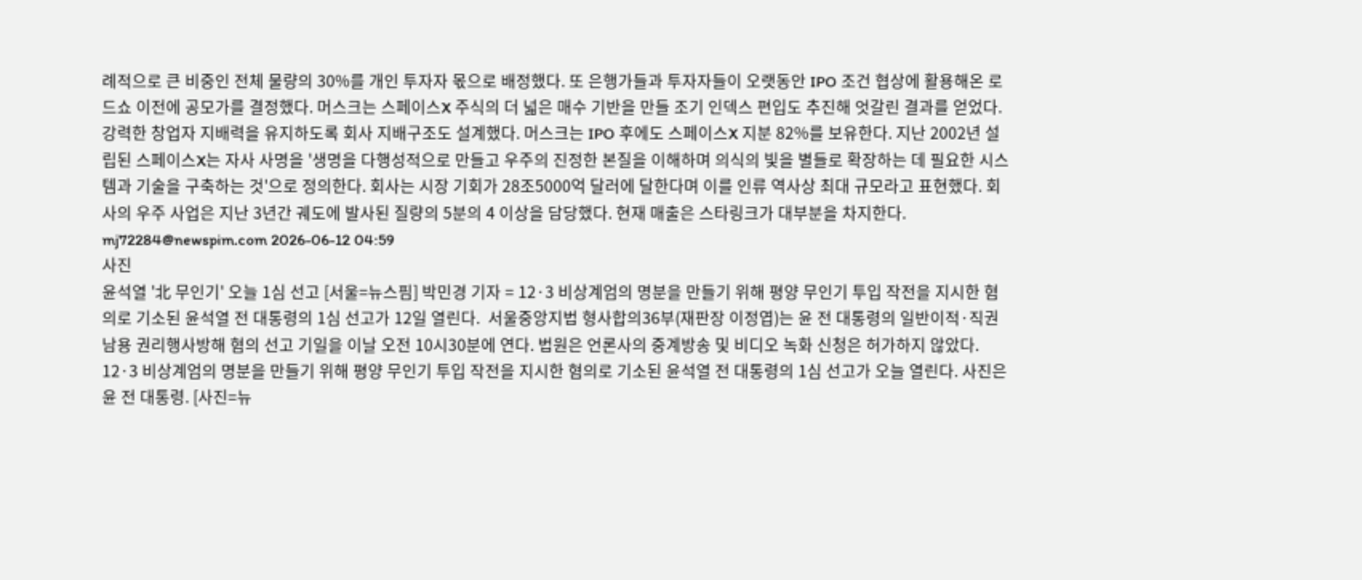례적으로 큰 비중인 전체 물량의 30%를 개인 투자자 몫으로 배정했다. 또 은행가들과 투자자들이 오랫동안 IPO 조건 협상에 활용해온 로드쇼 이전에 공모가를 결정했다. 머스크는 스페이스X 주식의 더 넓은 매수 기반을 만들 조기 인덱스 편입도 추진해 엇갈린 결과를 얻었다. 강력한 창업자 지배력을 유지하도록 회사 지배구조도 설계했다. 머스크는 IPO 후에도 스페이스X 지분 82%를 보유한다. 지난 2002년 설립된 스페이스X는 자사 사명을 '생명을 다행성적으로 만들고 우주의 진정한 본질을 이해하며 의식의 빛을 별들로 확장하는 데 필요한 시스템과 기술을 구축하는 것'으로 정의한다. 회사는 시장 기회가 28조5000억 달러에 달한다며 이를 인류 역사상 최대 규모라고 표현했다. 회사의 우주 사업은 지난 3년간 궤도에 발사된 질량의 5분의 4 이상을 담당했다. 현재 매출은 스타링크가 대부분을 차지한다. mj72284@newspim.com 2026-06-12 04:59
사진
윤석열 '北 무인기' 오늘 1심 선고 [서울=뉴스핌] 박민경 기자 = 12·3 비상계엄의 명분을 만들기 위해 평양 무인기 투입 작전을 지시한 혐의로 기소된 윤석열 전 대통령의 1심 선고가 12일 열린다.  서울중앙지법 형사합의36부(재판장 이정엽)는 윤 전 대통령의 일반이적·직권남용 권리행사방해 혐의 선고 기일을 이날 오전 10시30분에 연다. 법원은 언론사의 중계방송 및 비디오 녹화 신청은 허가하지 않았다. 12·3 비상계엄의 명분을 만들기 위해 평양 무인기 투입 작전을 지시한 혐의로 기소된 윤석열 전 대통령의 1심 선고가 오늘 열린다. 사진은 윤 전 대통령. [사진=뉴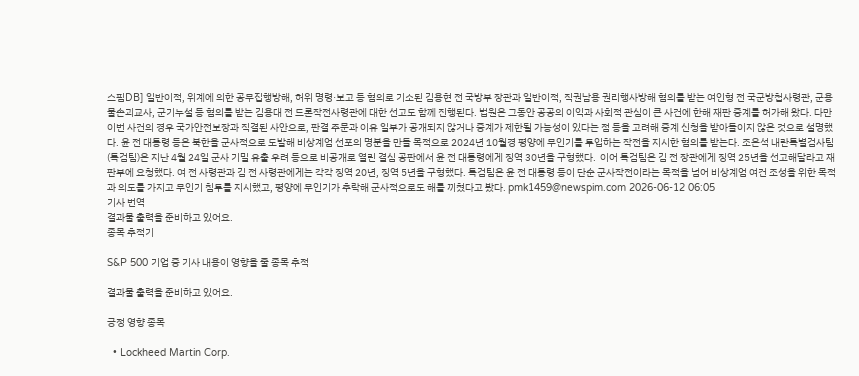스핌DB] 일반이적, 위계에 의한 공무집행방해, 허위 명령·보고 등 혐의로 기소된 김용현 전 국방부 장관과 일반이적, 직권남용 권리행사방해 혐의를 받는 여인형 전 국군방첩사령관, 군용물손괴교사, 군기누설 등 혐의를 받는 김용대 전 드론작전사령관에 대한 선고도 함께 진행된다. 법원은 그동안 공공의 이익과 사회적 관심이 큰 사건에 한해 재판 중계를 허가해 왔다. 다만 이번 사건의 경우 국가안전보장과 직결된 사안으로, 판결 주문과 이유 일부가 공개되지 않거나 중계가 제한될 가능성이 있다는 점 등을 고려해 중계 신청을 받아들이지 않은 것으로 설명했다. 윤 전 대통령 등은 북한을 군사적으로 도발해 비상계엄 선포의 명분을 만들 목적으로 2024년 10월경 평양에 무인기를 투입하는 작전을 지시한 혐의를 받는다. 조은석 내란특별검사팀(특검팀)은 지난 4월 24일 군사 기밀 유출 우려 등으로 비공개로 열린 결심 공판에서 윤 전 대통령에게 징역 30년을 구형했다.  이어 특검팀은 김 전 장관에게 징역 25년을 선고해달라고 재판부에 요청했다. 여 전 사령관과 김 전 사령관에게는 각각 징역 20년, 징역 5년을 구형했다. 특검팀은 윤 전 대통령 등이 단순 군사작전이라는 목적을 넘어 비상계엄 여건 조성을 위한 목적과 의도를 가지고 무인기 침투를 지시했고, 평양에 무인기가 추락해 군사적으로도 해를 끼쳤다고 봤다. pmk1459@newspim.com 2026-06-12 06:05
기사 번역
결과물 출력을 준비하고 있어요.
종목 추적기

S&P 500 기업 중 기사 내용이 영향을 줄 종목 추적

결과물 출력을 준비하고 있어요.

긍정 영향 종목

  • Lockheed Martin Corp.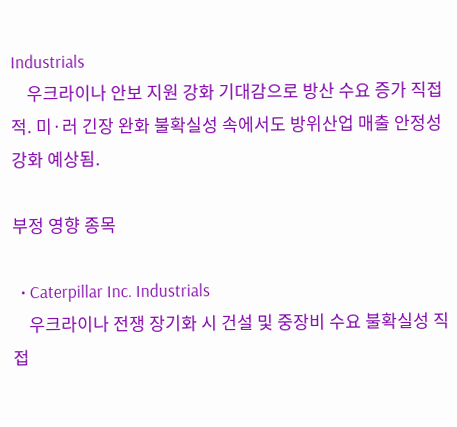Industrials
    우크라이나 안보 지원 강화 기대감으로 방산 수요 증가 직접적. 미·러 긴장 완화 불확실성 속에서도 방위산업 매출 안정성 강화 예상됨.

부정 영향 종목

  • Caterpillar Inc. Industrials
    우크라이나 전쟁 장기화 시 건설 및 중장비 수요 불확실성 직접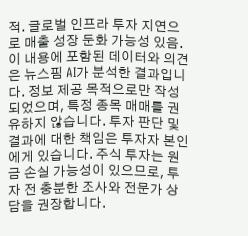적. 글로벌 인프라 투자 지연으로 매출 성장 둔화 가능성 있음.
이 내용에 포함된 데이터와 의견은 뉴스핌 AI가 분석한 결과입니다. 정보 제공 목적으로만 작성되었으며, 특정 종목 매매를 권유하지 않습니다. 투자 판단 및 결과에 대한 책임은 투자자 본인에게 있습니다. 주식 투자는 원금 손실 가능성이 있으므로, 투자 전 충분한 조사와 전문가 상담을 권장합니다.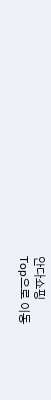안다쇼핑
Top으로 이동